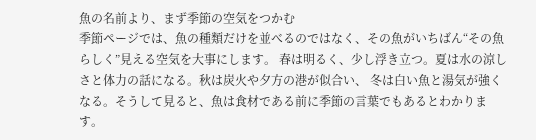魚の名前より、まず季節の空気をつかむ
季節ページでは、魚の種類だけを並べるのではなく、その魚がいちばん“その魚らしく”見える空気を大事にします。 春は明るく、少し浮き立つ。夏は水の涼しさと体力の話になる。秋は炭火や夕方の港が似合い、 冬は白い魚と湯気が強くなる。そうして見ると、魚は食材である前に季節の言葉でもあるとわかります。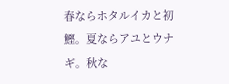春ならホタルイカと初鰹。夏ならアユとウナギ。秋な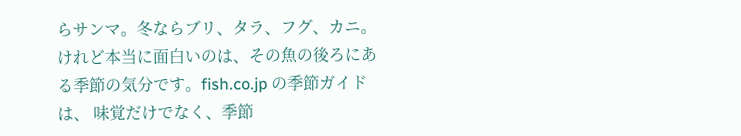らサンマ。冬ならブリ、タラ、フグ、カニ。 けれど本当に面白いのは、その魚の後ろにある季節の気分です。fish.co.jp の季節ガイドは、 味覚だけでなく、季節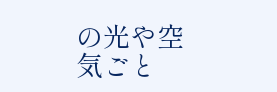の光や空気ごと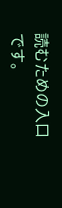読むための入口です。